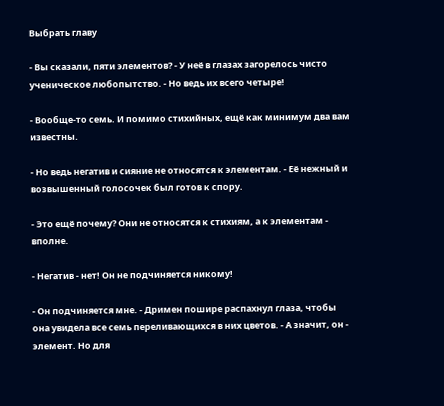Выбрать главу

- Вы сказали, пяти элементов? - У неё в глазах загорелось чисто ученическое любопытство. - Но ведь их всего четыре!

- Вообще-то семь. И помимо стихийных, ещё как минимум два вам известны.

- Но ведь негатив и сияние не относятся к элементам. - Её нежный и возвышенный голосочек был готов к спору.

- Это ещё почему? Они не относятся к стихиям, а к элементам - вполне.

- Негатив - нет! Он не подчиняется никому!

- Он подчиняется мне. - Дримен пошире распахнул глаза, чтобы она увидела все семь переливающихся в них цветов. - А значит, он - элемент. Но для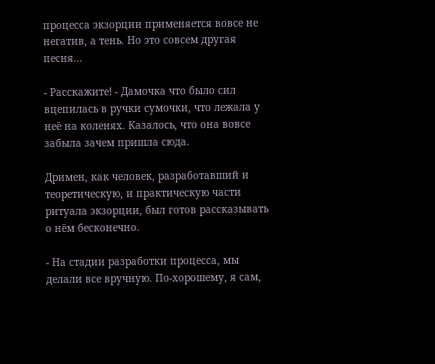процесса экзорции применяется вовсе не негатив, а тень. Но это совсем другая песня...

- Расскажите! - Дамочка что было сил вцепилась в ручки сумочки, что лежала у неё на коленях. Казалось, что она вовсе забыла зачем пришла сюда.

Дримен, как человек, разработавший и теоретическую, и практическую части ритуала экзорции, был готов рассказывать о нём бесконечно.

- На стадии разработки процесса, мы делали все вручную. По-хорошему, я сам,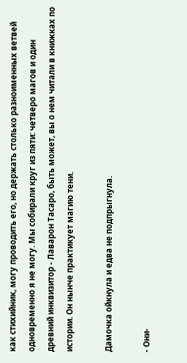как стихийник, могу проводить его, но держать столько разноименных ветвей одновременно я не могу. Мы собирали круг из пяти: четверо магов и один древний инквизитор - Лаварон Тасаро, быть может, вы о нем читали в книжках по истории. Он нынче практикует магию тени.

Дамочка ойкнула и едва не подпрыгнула.

- Они-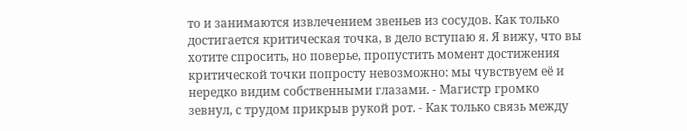то и занимаются извлечением звеньев из сосудов. Как только достигается критическая точка, в дело вступаю я. Я вижу, что вы хотите спросить, но поверье, пропустить момент достижения критической точки попросту невозможно: мы чувствуем её и нередко видим собственными глазами. - Магистр громко зевнул, с трудом прикрыв рукой рот. - Как только связь между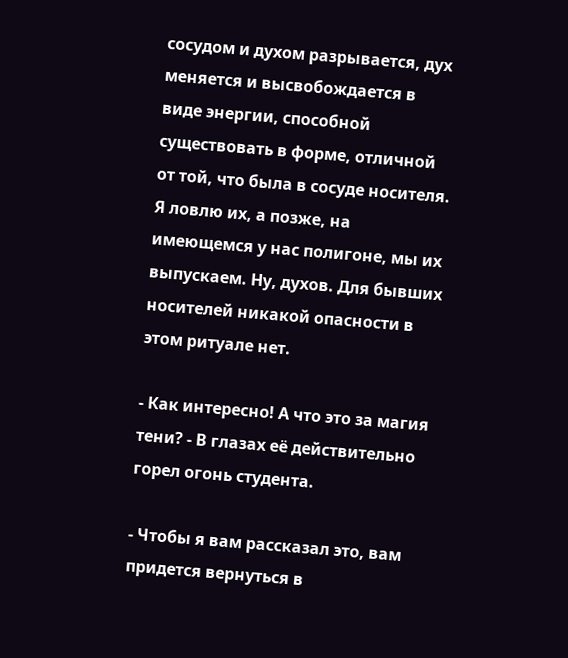сосудом и духом разрывается, дух меняется и высвобождается в виде энергии, способной существовать в форме, отличной от той, что была в сосуде носителя. Я ловлю их, а позже, на имеющемся у нас полигоне, мы их выпускаем. Ну, духов. Для бывших носителей никакой опасности в этом ритуале нет.

- Как интересно! А что это за магия тени? - В глазах её действительно горел огонь студента.

- Чтобы я вам рассказал это, вам придется вернуться в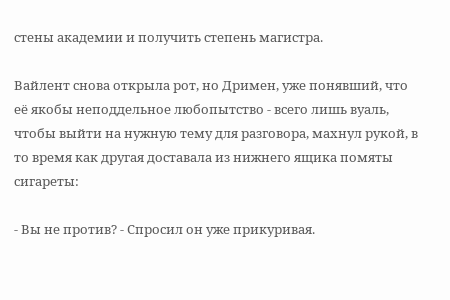стены академии и получить степень магистра.

Вайлент снова открыла рот, но Дримен, уже понявший, что её якобы неподдельное любопытство - всего лишь вуаль, чтобы выйти на нужную тему для разговора, махнул рукой, в то время как другая доставала из нижнего ящика помяты сигареты:

- Вы не против? - Спросил он уже прикуривая.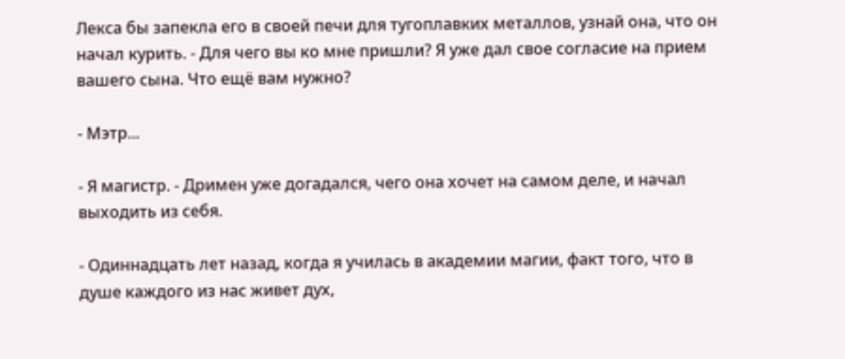Лекса бы запекла его в своей печи для тугоплавких металлов, узнай она, что он начал курить. - Для чего вы ко мне пришли? Я уже дал свое согласие на прием вашего сына. Что ещё вам нужно?

- Мэтр...

- Я магистр. - Дримен уже догадался, чего она хочет на самом деле, и начал выходить из себя.

- Одиннадцать лет назад, когда я училась в академии магии, факт того, что в душе каждого из нас живет дух,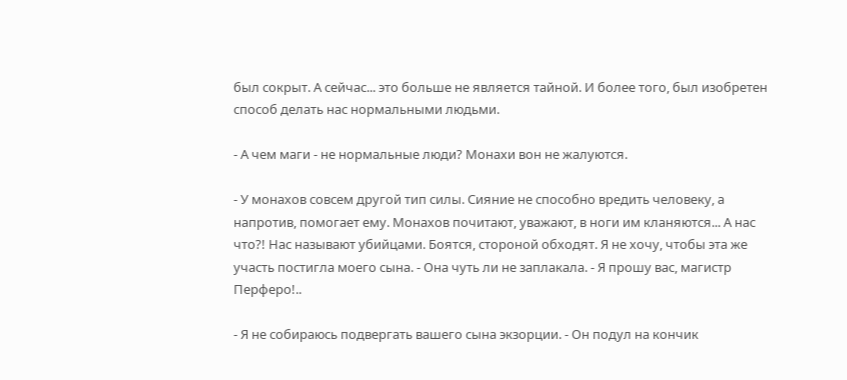был сокрыт. А сейчас... это больше не является тайной. И более того, был изобретен способ делать нас нормальными людьми.

- А чем маги - не нормальные люди? Монахи вон не жалуются.

- У монахов совсем другой тип силы. Сияние не способно вредить человеку, а напротив, помогает ему. Монахов почитают, уважают, в ноги им кланяются... А нас что?! Нас называют убийцами. Боятся, стороной обходят. Я не хочу, чтобы эта же участь постигла моего сына. - Она чуть ли не заплакала. - Я прошу вас, магистр Перферо!..

- Я не собираюсь подвергать вашего сына экзорции. - Он подул на кончик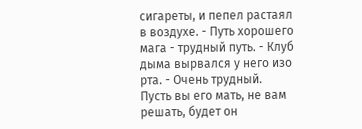сигареты, и пепел растаял в воздухе. - Путь хорошего мага - трудный путь. - Клуб дыма вырвался у него изо рта. - Очень трудный. Пусть вы его мать, не вам решать, будет он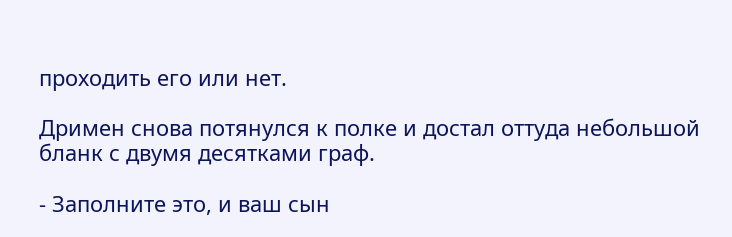проходить его или нет.

Дримен снова потянулся к полке и достал оттуда небольшой бланк с двумя десятками граф.

- Заполните это, и ваш сын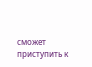сможет приступить к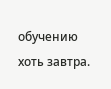обучению хоть завтра.